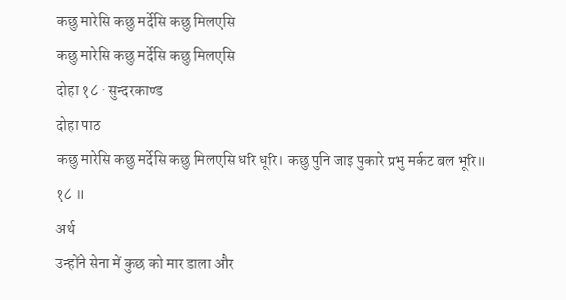कछु मारेसि कछु मर्देसि कछु मिलएसि
कछु मारेसि कछु मर्देसि कछु मिलएसि
दोहा १८ · सुन्दरकाण्ड
दोहा पाठ
कछु मारेसि कछु मर्देसि कछु मिलएसि धरि धूरि। कछु पुनि जाइ पुकारे प्रभु मर्कट बल भूरि॥ १८ ॥
अर्थ
उन्होंने सेना में कुछ को मार डाला और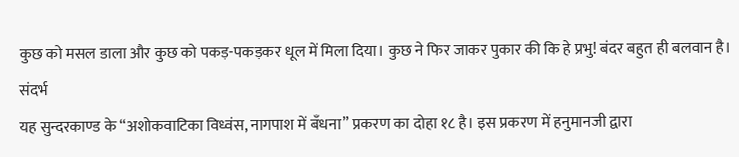कुछ को मसल डाला और कुछ को पकड़-पकड़कर धूल में मिला दिया। कुछ ने फिर जाकर पुकार की कि हे प्रभु! बंदर बहुत ही बलवान है।
संदर्भ
यह सुन्दरकाण्ड के “अशोकवाटिका विध्वंस, नागपाश में बँधना” प्रकरण का दोहा १८ है। इस प्रकरण में हनुमानजी द्वारा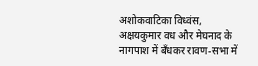अशोकवाटिका विध्वंस, अक्षयकुमार वध और मेघनाद के नागपाश में बँधकर रावण-सभा में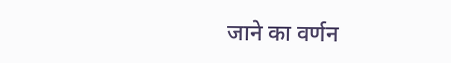जाने का वर्णन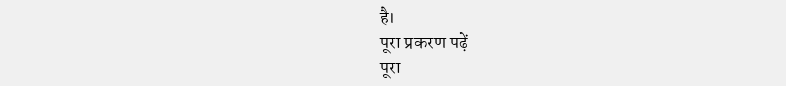है।
पूरा प्रकरण पढ़ें
पूरा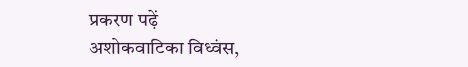प्रकरण पढ़ें
अशोकवाटिका विध्वंस,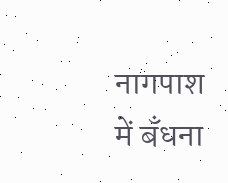नागपाश में बँधना